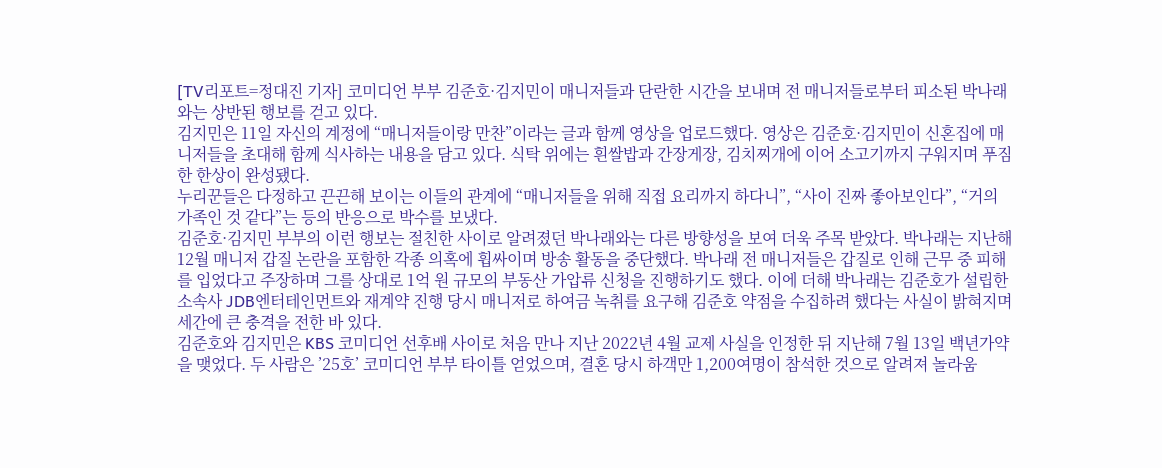[TV리포트=정대진 기자] 코미디언 부부 김준호·김지민이 매니저들과 단란한 시간을 보내며 전 매니저들로부터 피소된 박나래와는 상반된 행보를 걷고 있다.
김지민은 11일 자신의 계정에 “매니저들이랑 만찬”이라는 글과 함께 영상을 업로드했다. 영상은 김준호·김지민이 신혼집에 매니저들을 초대해 함께 식사하는 내용을 담고 있다. 식탁 위에는 흰쌀밥과 간장게장, 김치찌개에 이어 소고기까지 구워지며 푸짐한 한상이 완성됐다.
누리꾼들은 다정하고 끈끈해 보이는 이들의 관계에 “매니저들을 위해 직접 요리까지 하다니”, “사이 진짜 좋아보인다”, “거의 가족인 것 같다”는 등의 반응으로 박수를 보냈다.
김준호·김지민 부부의 이런 행보는 절친한 사이로 알려졌던 박나래와는 다른 방향성을 보여 더욱 주목 받았다. 박나래는 지난해 12월 매니저 갑질 논란을 포함한 각종 의혹에 휩싸이며 방송 활동을 중단했다. 박나래 전 매니저들은 갑질로 인해 근무 중 피해를 입었다고 주장하며 그를 상대로 1억 원 규모의 부동산 가압류 신청을 진행하기도 했다. 이에 더해 박나래는 김준호가 설립한 소속사 JDB엔터테인먼트와 재계약 진행 당시 매니저로 하여금 녹취를 요구해 김준호 약점을 수집하려 했다는 사실이 밝혀지며 세간에 큰 충격을 전한 바 있다.
김준호와 김지민은 KBS 코미디언 선후배 사이로 처음 만나 지난 2022년 4월 교제 사실을 인정한 뒤 지난해 7월 13일 백년가약을 맺었다. 두 사람은 ’25호’ 코미디언 부부 타이틀 얻었으며, 결혼 당시 하객만 1,200여명이 참석한 것으로 알려져 놀라움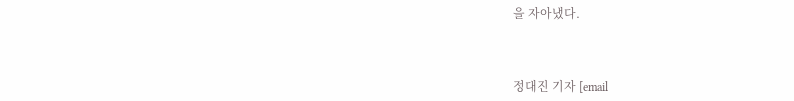을 자아냈다.



정대진 기자 [email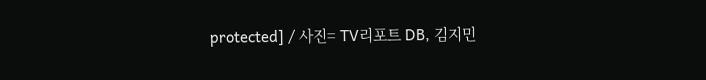protected] / 사진= TV리포트 DB, 김지민